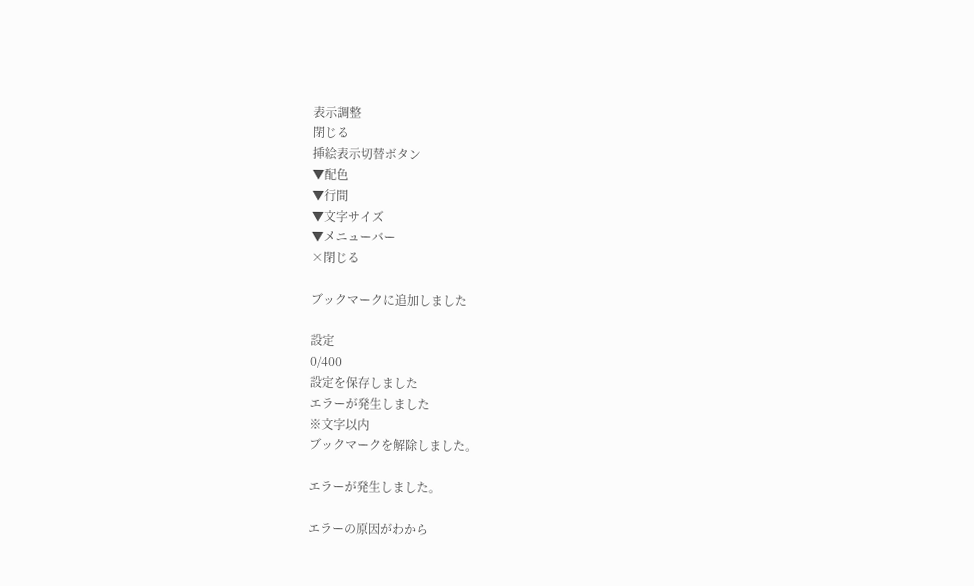表示調整
閉じる
挿絵表示切替ボタン
▼配色
▼行間
▼文字サイズ
▼メニューバー
×閉じる

ブックマークに追加しました

設定
0/400
設定を保存しました
エラーが発生しました
※文字以内
ブックマークを解除しました。

エラーが発生しました。

エラーの原因がわから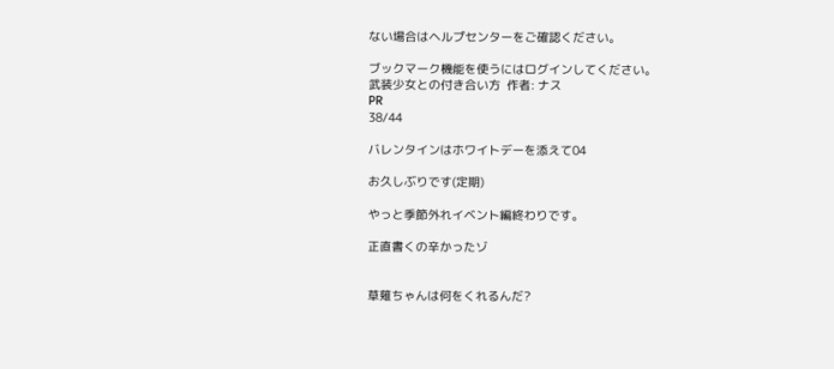ない場合はヘルプセンターをご確認ください。

ブックマーク機能を使うにはログインしてください。
武装少女との付き合い方  作者: ナス
PR
38/44

バレンタインはホワイトデーを添えて04

お久しぶりです(定期)

やっと季節外れイベント編終わりです。

正直書くの辛かったゾ


草薙ちゃんは何をくれるんだ?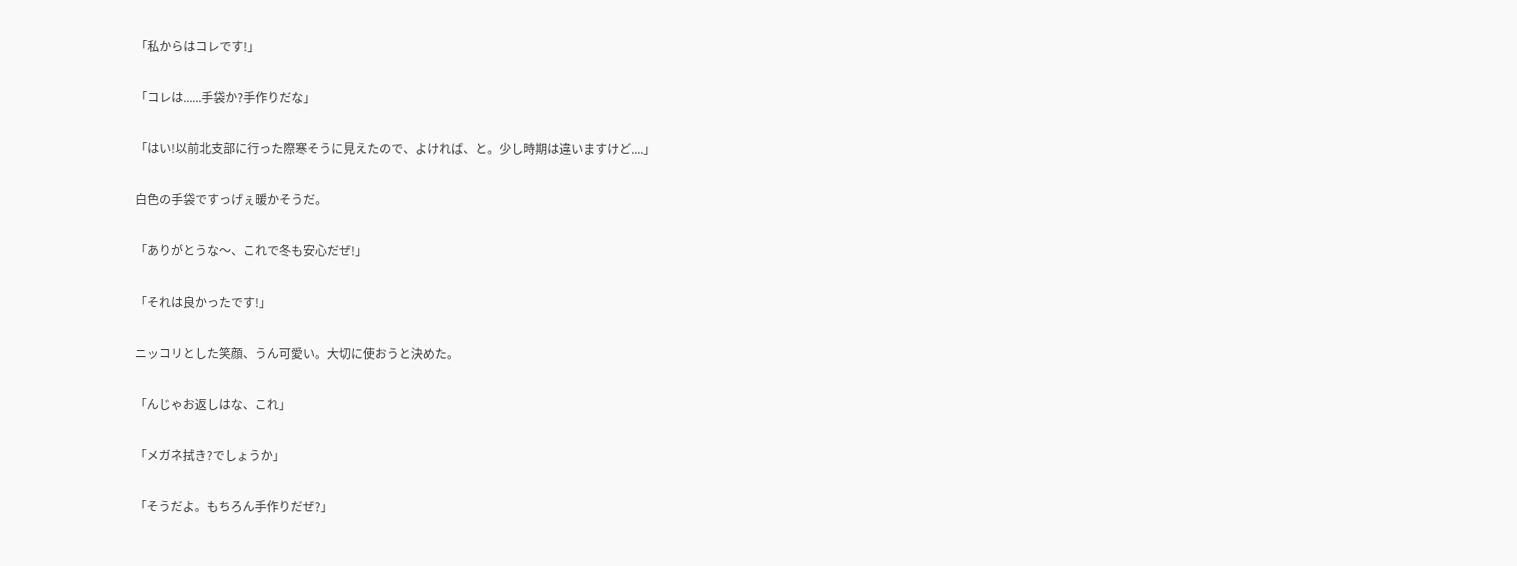「私からはコレです!」

「コレは......手袋か?手作りだな」

「はい!以前北支部に行った際寒そうに見えたので、よければ、と。少し時期は違いますけど....」

白色の手袋ですっげぇ暖かそうだ。

「ありがとうな〜、これで冬も安心だぜ!」

「それは良かったです!」

ニッコリとした笑顔、うん可愛い。大切に使おうと決めた。

「んじゃお返しはな、これ」

「メガネ拭き?でしょうか」

「そうだよ。もちろん手作りだぜ?」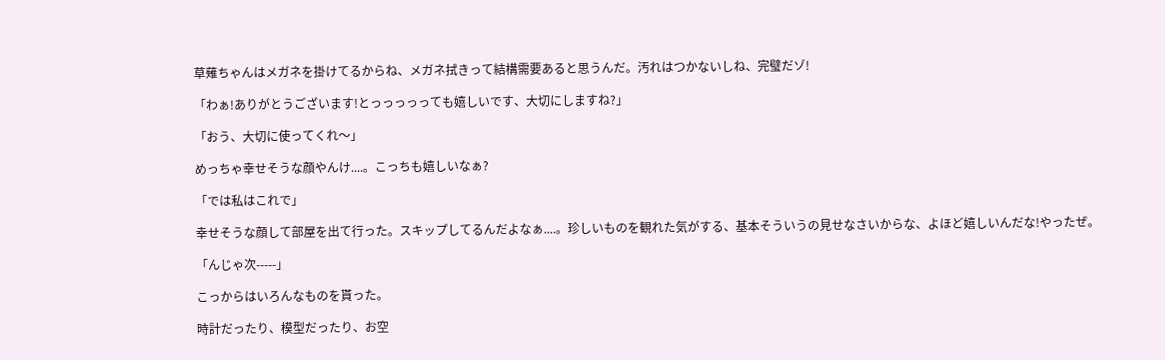草薙ちゃんはメガネを掛けてるからね、メガネ拭きって結構需要あると思うんだ。汚れはつかないしね、完璧だゾ!

「わぁ!ありがとうございます!とっっっっっても嬉しいです、大切にしますね?」

「おう、大切に使ってくれ〜」

めっちゃ幸せそうな顔やんけ....。こっちも嬉しいなぁ?

「では私はこれで」

幸せそうな顔して部屋を出て行った。スキップしてるんだよなぁ....。珍しいものを観れた気がする、基本そういうの見せなさいからな、よほど嬉しいんだな!やったぜ。

「んじゃ次-----」

こっからはいろんなものを貰った。

時計だったり、模型だったり、お空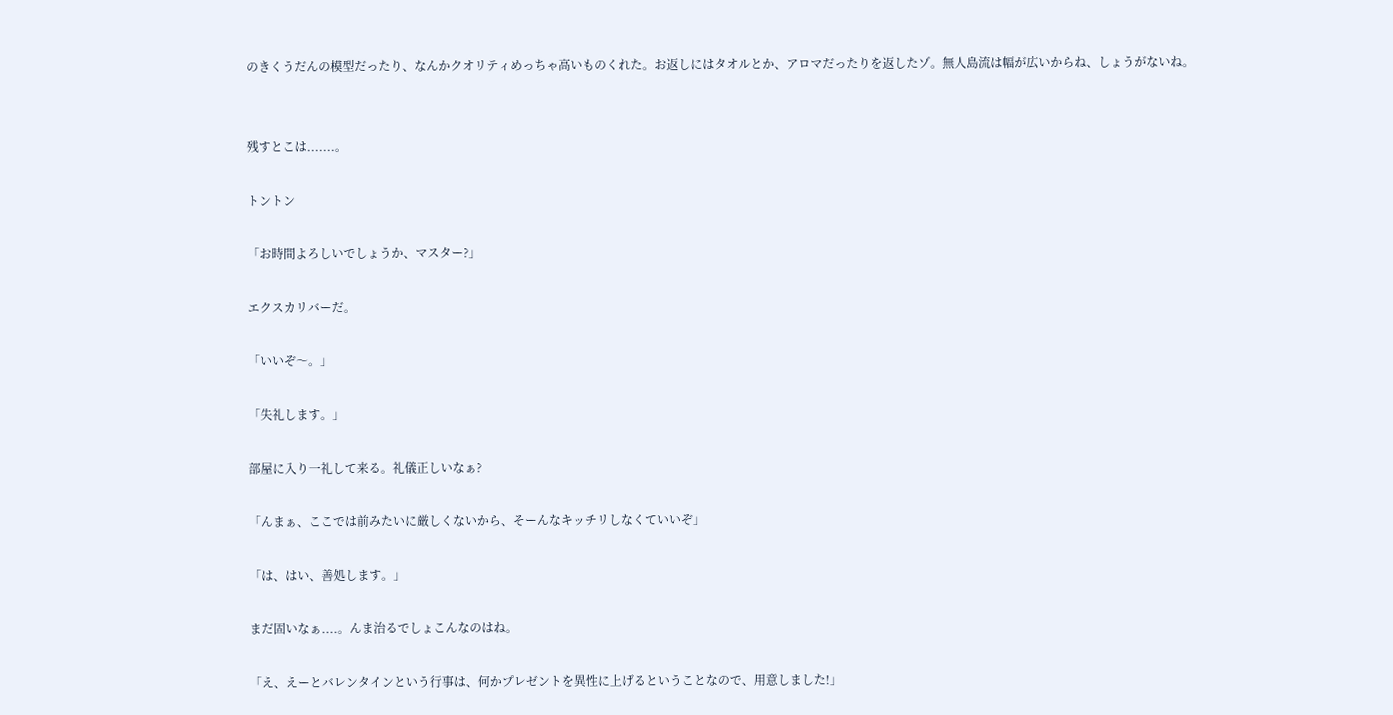のきくうだんの模型だったり、なんかクオリティめっちゃ高いものくれた。お返しにはタオルとか、アロマだったりを返したゾ。無人島流は幅が広いからね、しょうがないね。


残すとこは.......。

トントン

「お時間よろしいでしょうか、マスター?」

エクスカリバーだ。

「いいぞ〜。」

「失礼します。」

部屋に入り一礼して来る。礼儀正しいなぁ?

「んまぁ、ここでは前みたいに厳しくないから、そーんなキッチリしなくていいぞ」

「は、はい、善処します。」

まだ固いなぁ....。んま治るでしょこんなのはね。

「え、えーとバレンタインという行事は、何かプレゼントを異性に上げるということなので、用意しました!」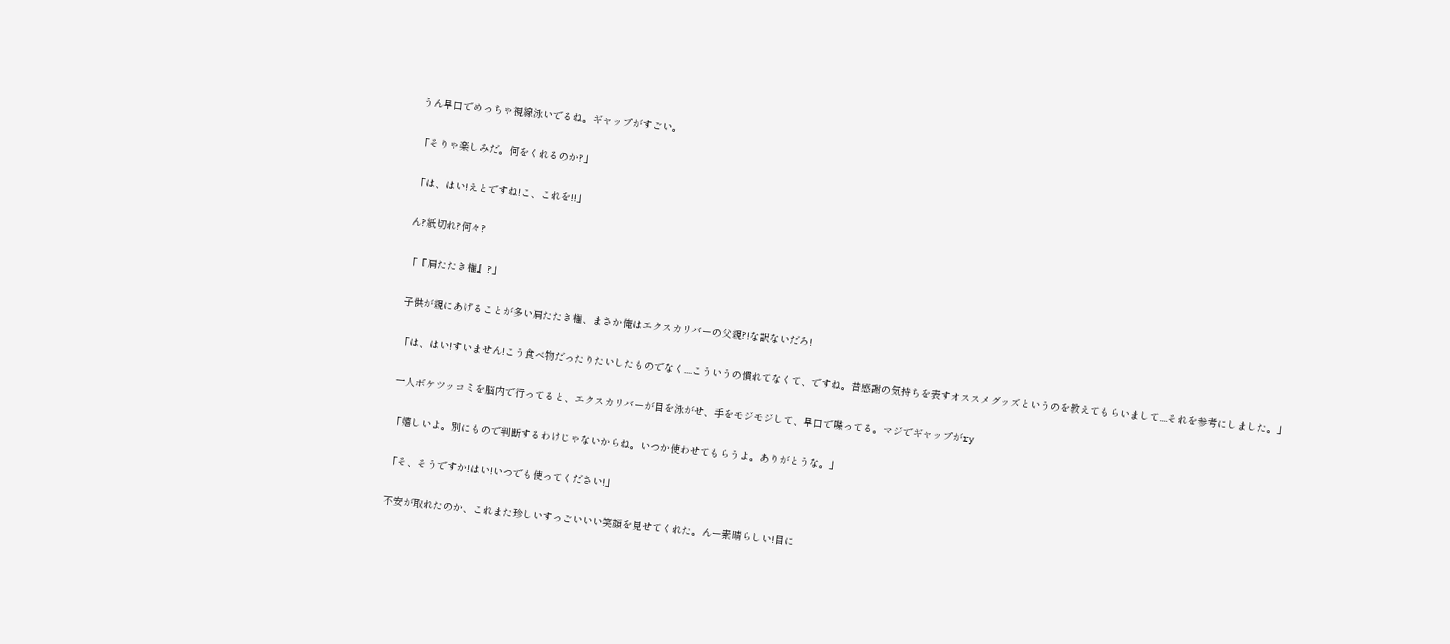うん早口でめっちゃ視線泳いでるね。ギャップがすごい。

「そりゃ楽しみだ。何をくれるのか?」

「は、はい!えとですね!こ、これを!!」

ん?紙切れ?何々?

「『肩たたき権』?」

子供が親にあげることが多い肩たたき権、まさか俺はエクスカリバーの父親?!な訳ないだろ!

「は、はい!すいません!こう食べ物だったりたいしたものでなく....こういうの慣れてなくて、ですね。昔感謝の気持ちを表すオススメグッズというのを教えてもらいまして....それを参考にしました。」

一人ボケツッコミを脳内で行ってると、エクスカリバーが目を泳がせ、手をモジモジして、早口で喋ってる。マジでギャップがry

「嬉しいよ。別にもので判断するわけじゃないからね。いつか使わせてもらうよ。ありがとうな。」

「そ、そうですか!はい!いつでも使ってください!」

不安が取れたのか、これまた珍しいすっごいいい笑顔を見せてくれた。んー素晴らしい!目に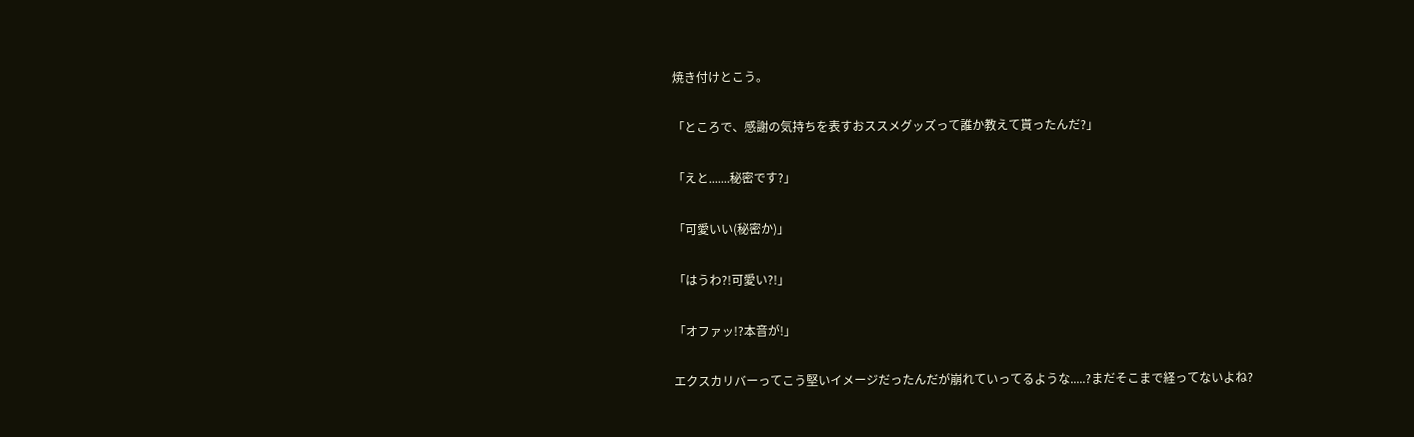焼き付けとこう。

「ところで、感謝の気持ちを表すおススメグッズって誰か教えて貰ったんだ?」

「えと.......秘密です?」

「可愛いい(秘密か)」

「はうわ?!可愛い?!」

「オファッ!?本音が!」

エクスカリバーってこう堅いイメージだったんだが崩れていってるような.....?まだそこまで経ってないよね?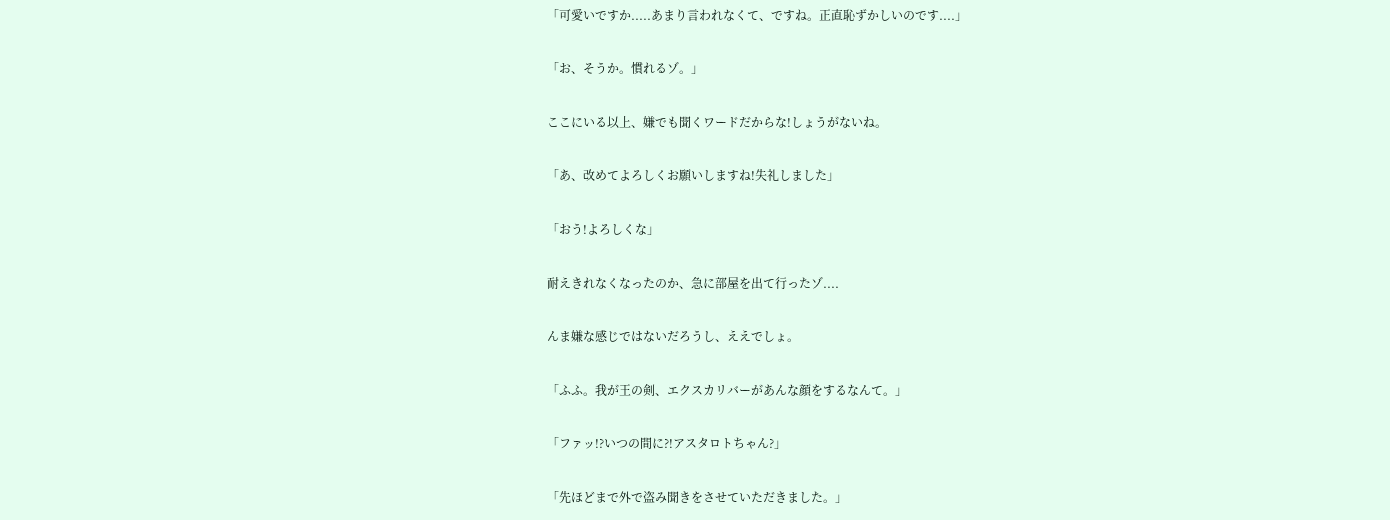「可愛いですか.....あまり言われなくて、ですね。正直恥ずかしいのです....」

「お、そうか。慣れるゾ。」

ここにいる以上、嫌でも聞くワードだからな!しょうがないね。

「あ、改めてよろしくお願いしますね!失礼しました」

「おう!よろしくな」

耐えきれなくなったのか、急に部屋を出て行ったゾ....

んま嫌な感じではないだろうし、ええでしょ。

「ふふ。我が王の剣、エクスカリバーがあんな顔をするなんて。」

「ファッ!?いつの間に?!アスタロトちゃん?」

「先ほどまで外で盗み聞きをさせていただきました。」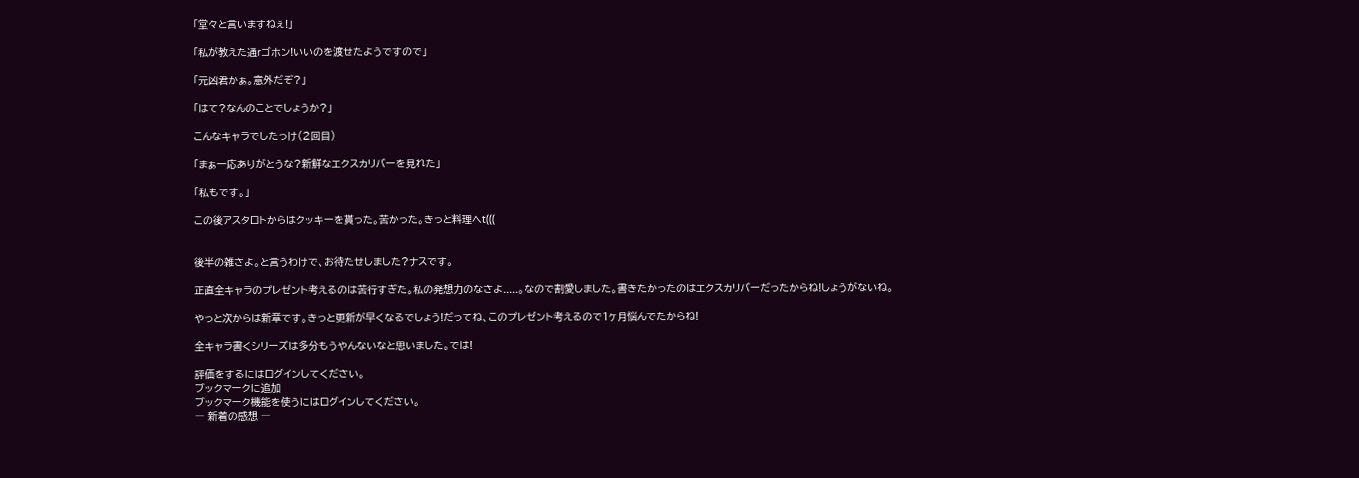「堂々と言いますねぇ!」

「私が教えた通rゴホン!いいのを渡せたようですので」

「元凶君かぁ。意外だぞ?」

「はて?なんのことでしょうか?」

こんなキャラでしたっけ(2回目)

「まぁ一応ありがとうな?新鮮なエクスカリバーを見れた」

「私もです。」

この後アスタロトからはクッキーを貰った。苦かった。きっと料理へt(((


後半の雑さよ。と言うわけで、お待たせしました?ナスです。

正直全キャラのプレゼント考えるのは苦行すぎた。私の発想力のなさよ.....。なので割愛しました。書きたかったのはエクスカリバーだったからね!しょうがないね。

やっと次からは新章です。きっと更新が早くなるでしょう!だってね、このプレゼント考えるので1ヶ月悩んでたからね!

全キャラ書くシリーズは多分もうやんないなと思いました。では!

評価をするにはログインしてください。
ブックマークに追加
ブックマーク機能を使うにはログインしてください。
― 新着の感想 ―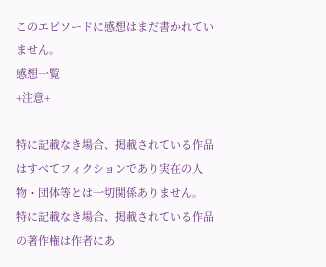このエピソードに感想はまだ書かれていません。
感想一覧
+注意+

特に記載なき場合、掲載されている作品はすべてフィクションであり実在の人物・団体等とは一切関係ありません。
特に記載なき場合、掲載されている作品の著作権は作者にあ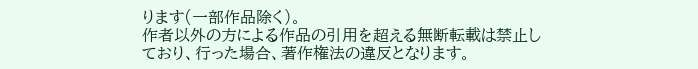ります(一部作品除く)。
作者以外の方による作品の引用を超える無断転載は禁止しており、行った場合、著作権法の違反となります。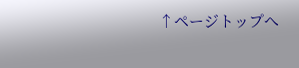↑ページトップへ